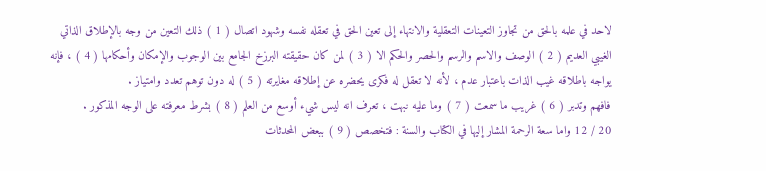لاحد في علمه بالحق من تجاوز التعينات التعقلية والانتهاء إلى تعين الحق في تعقله نفسه وشهود اتصال ( 1 ) ذلك التعين من وجه بالإطلاق الذاتي الغيبي العديم ( 2 ) الوصف والاسم والرسم والحصر والحكم الا ( 3 ) لمن كان حقيقته البرزخ الجامع بين الوجوب والإمكان وأحكامها ( 4 ) ، فإنه يواجه باطلاقه غيب الذات باعتبار عدم ، لأنه لا تعقل له فكرى يحضره عن إطلاقه مغايرته ( 5 ) له دون توهم تعدد وامتياز .
فافهم وتدبر ( 6 ) غريب ما سمعت ( 7 ) وما عليه نبهت ، تعرف انه ليس شيء أوسع من العلم ( 8 ) بشرط معرفته على الوجه المذكور .
20 / 12 واما سعة الرحمة المشار إليها في الكتاب والسنة : فتخصص ( 9 ) ببعض المحدثات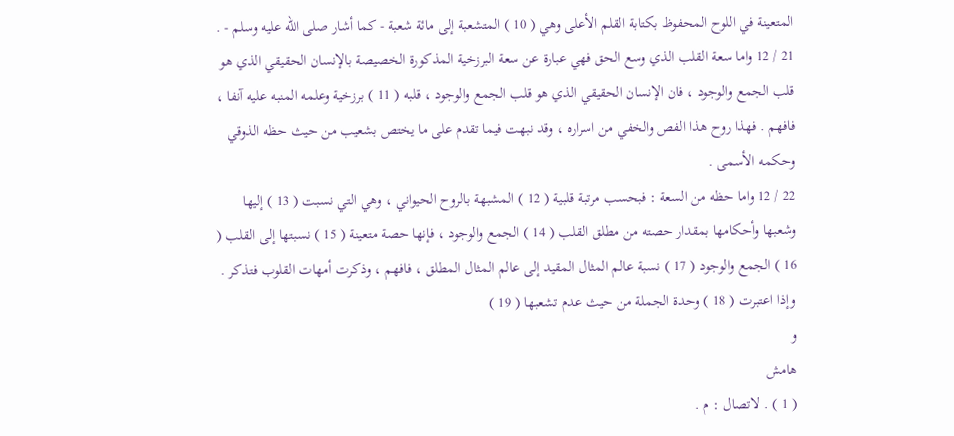المتعينة في اللوح المحفوظ بكتابة القلم الأعلى وهي ( 10 ) المتشعبة إلى مائة شعبة - كما أشار صلى الله عليه وسلم - .
21 / 12 واما سعة القلب الذي وسع الحق فهي عبارة عن سعة البرزخية المذكورة الخصيصة بالإنسان الحقيقي الذي هو قلب الجمع والوجود ، فان الإنسان الحقيقي الذي هو قلب الجمع والوجود ، قلبه ( 11 ) برزخية وعلمه المنبه عليه آنفا ، فافهم . فهذا روح هذا الفص والخفي من اسراره ، وقد نبهت فيما تقدم على ما يختص بشعيب من حيث حظه الذوقي وحكمه الأسمى .
22 / 12 واما حظه من السعة : فبحسب مرتبة قلبية ( 12 ) المشبهة بالروح الحيواني ، وهي التي نسبت ( 13 ) إليها وشعبها وأحكامها بمقدار حصته من مطلق القلب ( 14 ) الجمع والوجود ، فإنها حصة متعينة ( 15 ) نسبتها إلى القلب ( 16 ) الجمع والوجود ( 17 ) نسبة عالم المثال المقيد إلى عالم المثال المطلق ، فافهم ، وذكرت أمهات القلوب فتذكر . وإذا اعتبرت ( 18 ) وحدة الجملة من حيث عدم تشعبها ( 19 )
و
هامش
( 1 ) . لاتصال : م .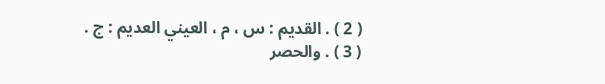( 2 ) . القديم : س ، م ، العيني العديم : ج .
( 3 ) . والحصر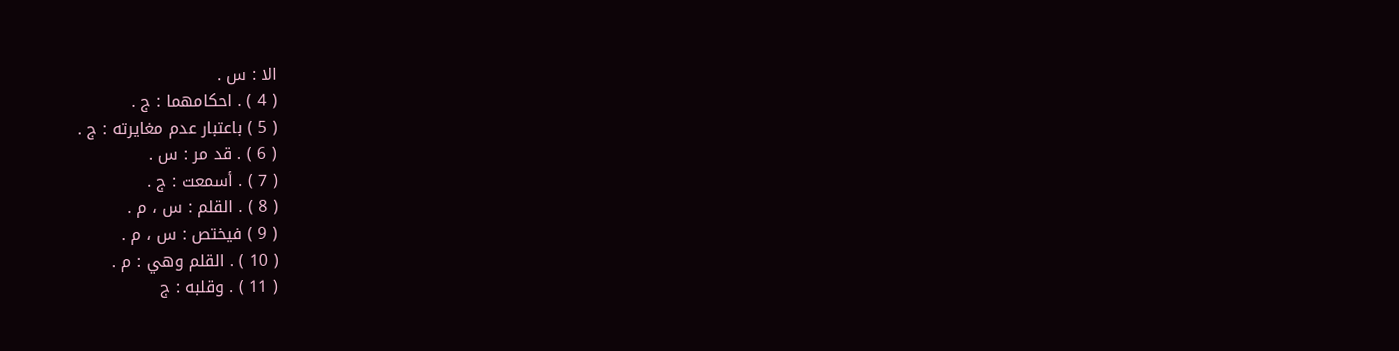الا : س .
( 4 ) . احكامهما : ج .
( 5 ) باعتبار عدم مغايرته : ج .
( 6 ) . قد مر : س .
( 7 ) . أسمعت : ج .
( 8 ) . القلم : س ، م .
( 9 ) فيختص : س ، م .
( 10 ) . القلم وهي : م .
( 11 ) . وقلبه : ج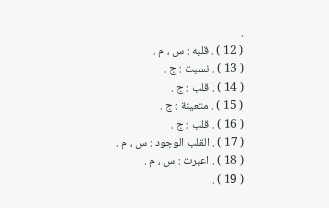.
( 12 ) . قلبه : س ، م .
( 13 ) . نسبت : ج .
( 14 ) . قلب : ج .
( 15 ) . متعينة : ج .
( 16 ) . قلب : ج .
( 17 ) . القلب الوجود : س ، م .
( 18 ) . اعبرت : س ، م .
( 19 ) .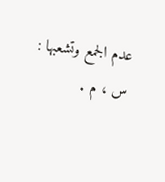عدم الجمع وتشعبها : س ، م .